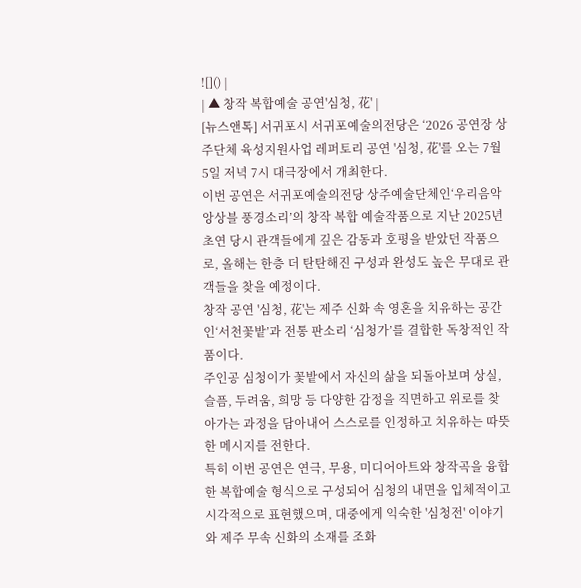![]() |
| ▲ 창작 복합예술 공연'심청, 花' |
[뉴스앤톡] 서귀포시 서귀포예술의전당은 ‘2026 공연장 상주단체 육성지원사업 레퍼토리 공연 '심청, 花'를 오는 7월 5일 저녁 7시 대극장에서 개최한다.
이번 공연은 서귀포예술의전당 상주예술단체인‘우리음악 앙상블 풍경소리’의 창작 복합 예술작품으로 지난 2025년 초연 당시 관객들에게 깊은 감동과 호평을 받았던 작품으로, 올해는 한층 더 탄탄해진 구성과 완성도 높은 무대로 관객들을 찾을 예정이다.
창작 공연 '심청, 花'는 제주 신화 속 영혼을 치유하는 공간인‘서천꽃밭’과 전통 판소리 ‘심청가’를 결합한 독창적인 작품이다.
주인공 심청이가 꽃밭에서 자신의 삶을 되돌아보며 상실, 슬픔, 두려움, 희망 등 다양한 감정을 직면하고 위로를 찾아가는 과정을 담아내어 스스로를 인정하고 치유하는 따뜻한 메시지를 전한다.
특히 이번 공연은 연극, 무용, 미디어아트와 창작곡을 융합한 복합예술 형식으로 구성되어 심청의 내면을 입체적이고 시각적으로 표현했으며, 대중에게 익숙한 '심청전' 이야기와 제주 무속 신화의 소재를 조화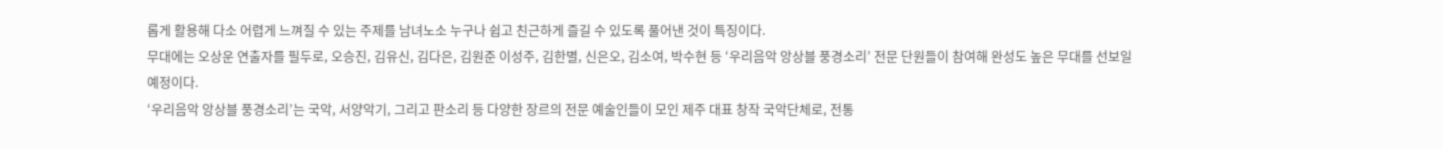롭게 활용해 다소 어렵게 느껴질 수 있는 주제를 남녀노소 누구나 쉽고 친근하게 즐길 수 있도록 풀어낸 것이 특징이다.
무대에는 오상운 연출자를 필두로, 오승진, 김유신, 김다은, 김원준 이성주, 김한별, 신은오, 김소여, 박수현 등 ‘우리음악 앙상블 풍경소리’ 전문 단원들이 참여해 완성도 높은 무대를 선보일 예정이다.
‘우리음악 앙상블 풍경소리’는 국악, 서양악기, 그리고 판소리 등 다양한 장르의 전문 예술인들이 모인 제주 대표 창작 국악단체로, 전통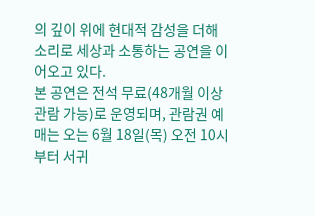의 깊이 위에 현대적 감성을 더해 소리로 세상과 소통하는 공연을 이어오고 있다.
본 공연은 전석 무료(48개월 이상 관람 가능)로 운영되며, 관람권 예매는 오는 6월 18일(목) 오전 10시부터 서귀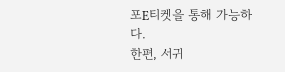포E티켓을 통해 가능하다.
한편, 서귀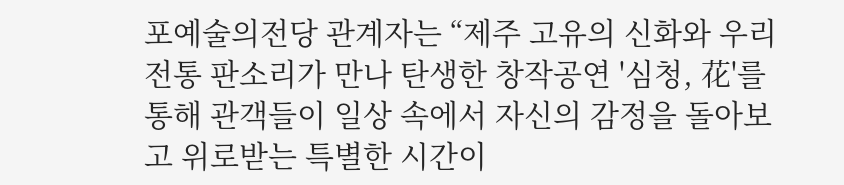포예술의전당 관계자는 “제주 고유의 신화와 우리 전통 판소리가 만나 탄생한 창작공연 '심청, 花'를 통해 관객들이 일상 속에서 자신의 감정을 돌아보고 위로받는 특별한 시간이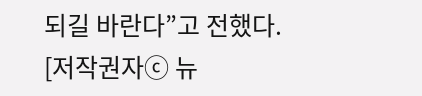되길 바란다”고 전했다.
[저작권자ⓒ 뉴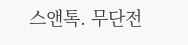스앤톡. 무단전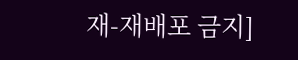재-재배포 금지]